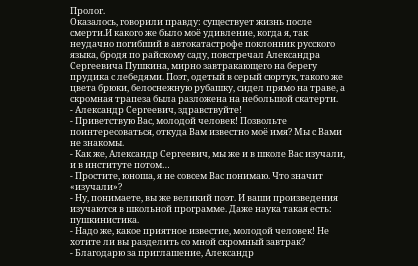Пролог.
Оказалось, говорили правду: существует жизнь после смерти.И какого же было моё удивление, когда я, так неудачно погибший в автокатастрофе поклонник русского языка, бродя по райскому саду, повстречал Александра Сергеевича Пушкина, мирно завтракающего на берегу прудика с лебедями. Поэт, одетый в серый сюртук, такого же цвета брюки, белоснежную рубашку, сидел прямо на траве, а скромная трапеза была разложена на небольшой скатерти.
- Александр Сергеевич, здравствуйте!
- Приветствую Вас, молодой человек! Позвольте поинтересоваться, откуда Вам известно моё имя? Мы с Вами не знакомы.
- Как же, Александр Сергеевич, мы же и в школе Вас изучали, и в институте потом…
- Простите, юноша, я не совсем Вас понимаю. Что значит «изучали»?
- Ну, понимаете, вы же великий поэт. И ваши произведения изучаются в школьной программе. Даже наука такая есть: пушкинистика.
- Надо же, какое приятное известие, молодой человек! Не хотите ли вы разделить со мной скромный завтрак?
- Благодарю за приглашение, Александр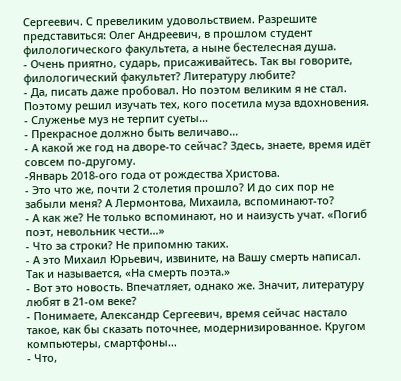Сергеевич. С превеликим удовольствием. Разрешите представиться: Олег Андреевич, в прошлом студент филологического факультета, а ныне бестелесная душа.
- Очень приятно, сударь, присаживайтесь. Так вы говорите, филологический факультет? Литературу любите?
- Да, писать даже пробовал. Но поэтом великим я не стал. Поэтому решил изучать тех, кого посетила муза вдохновения.
- Служенье муз не терпит суеты…
- Прекрасное должно быть величаво…
- А какой же год на дворе-то сейчас? Здесь, знаете, время идёт совсем по-другому.
-Январь 2018-ого года от рождества Христова.
- Это что же, почти 2 столетия прошло? И до сих пор не забыли меня? А Лермонтова, Михаила, вспоминают-то?
- А как же? Не только вспоминают, но и наизусть учат. «Погиб поэт, невольник чести…»
- Что за строки? Не припомню таких.
- А это Михаил Юрьевич, извините, на Вашу смерть написал. Так и называется, «На смерть поэта.»
- Вот это новость. Впечатляет, однако же. Значит, литературу любят в 21-ом веке?
- Понимаете, Александр Сергеевич, время сейчас настало такое, как бы сказать поточнее, модернизированное. Кругом компьютеры, смартфоны…
- Что,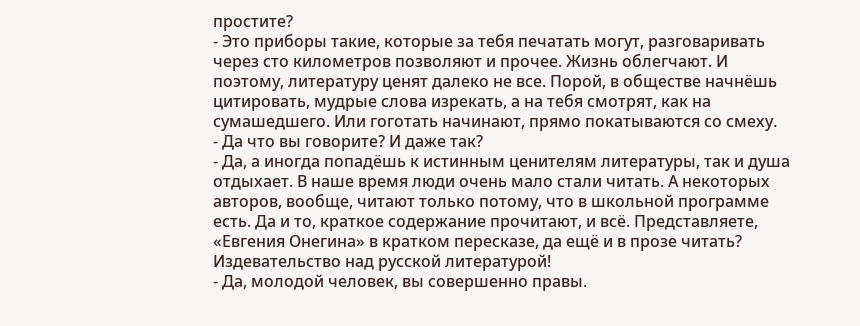простите?
- Это приборы такие, которые за тебя печатать могут, разговаривать через сто километров позволяют и прочее. Жизнь облегчают. И поэтому, литературу ценят далеко не все. Порой, в обществе начнёшь цитировать, мудрые слова изрекать, а на тебя смотрят, как на сумашедшего. Или гоготать начинают, прямо покатываются со смеху.
- Да что вы говорите? И даже так?
- Да, а иногда попадёшь к истинным ценителям литературы, так и душа отдыхает. В наше время люди очень мало стали читать. А некоторых авторов, вообще, читают только потому, что в школьной программе есть. Да и то, краткое содержание прочитают, и всё. Представляете, «Евгения Онегина» в кратком пересказе, да ещё и в прозе читать? Издевательство над русской литературой!
- Да, молодой человек, вы совершенно правы.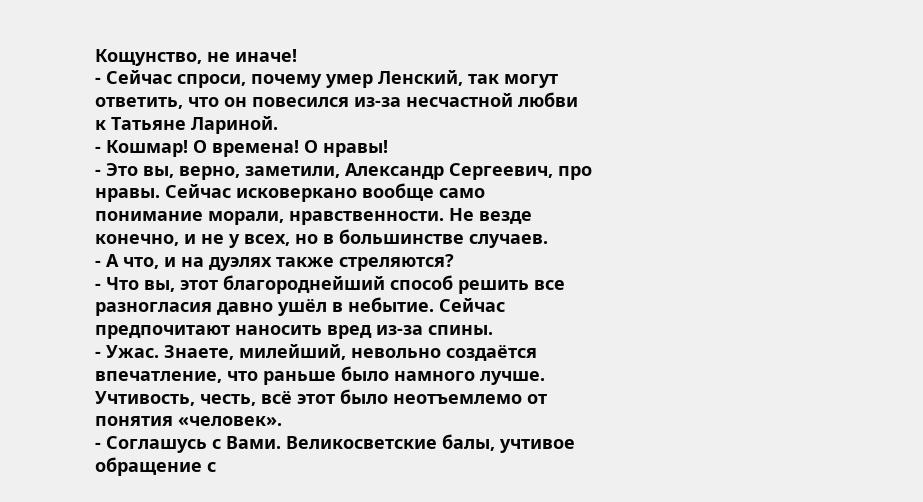Кощунство, не иначе!
- Сейчас спроси, почему умер Ленский, так могут ответить, что он повесился из-за несчастной любви к Татьяне Лариной.
- Кошмар! О времена! О нравы!
- Это вы, верно, заметили, Александр Сергеевич, про нравы. Сейчас исковеркано вообще само понимание морали, нравственности. Не везде конечно, и не у всех, но в большинстве случаев.
- А что, и на дуэлях также стреляются?
- Что вы, этот благороднейший способ решить все разногласия давно ушёл в небытие. Сейчас предпочитают наносить вред из-за спины.
- Ужас. Знаете, милейший, невольно создаётся впечатление, что раньше было намного лучше. Учтивость, честь, всё этот было неотъемлемо от понятия «человек».
- Соглашусь с Вами. Великосветские балы, учтивое обращение с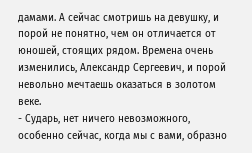дамами. А сейчас смотришь на девушку, и порой не понятно, чем он отличается от юношей, стоящих рядом. Времена очень изменились, Александр Сергеевич, и порой невольно мечтаешь оказаться в золотом веке.
- Сударь, нет ничего невозможного, особенно сейчас, когда мы с вами, образно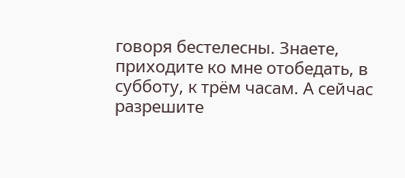говоря бестелесны. Знаете, приходите ко мне отобедать, в субботу, к трём часам. А сейчас разрешите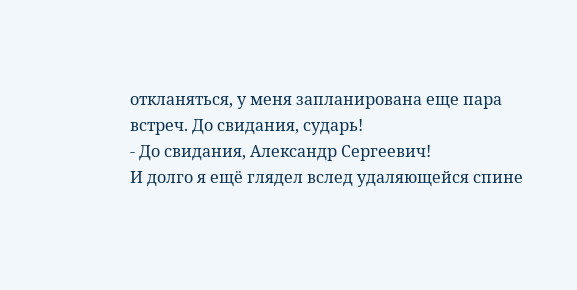откланяться, у меня запланирована еще пара встреч. До свидания, сударь!
- До свидания, Александр Сергеевич!
И долго я ещё глядел вслед удаляющейся спине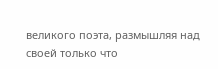великого поэта, размышляя над своей только что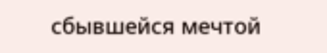сбывшейся мечтой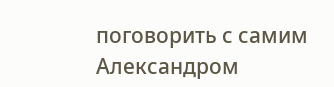поговорить с самим Александром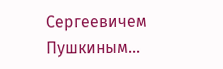Сергеевичем Пушкиным…